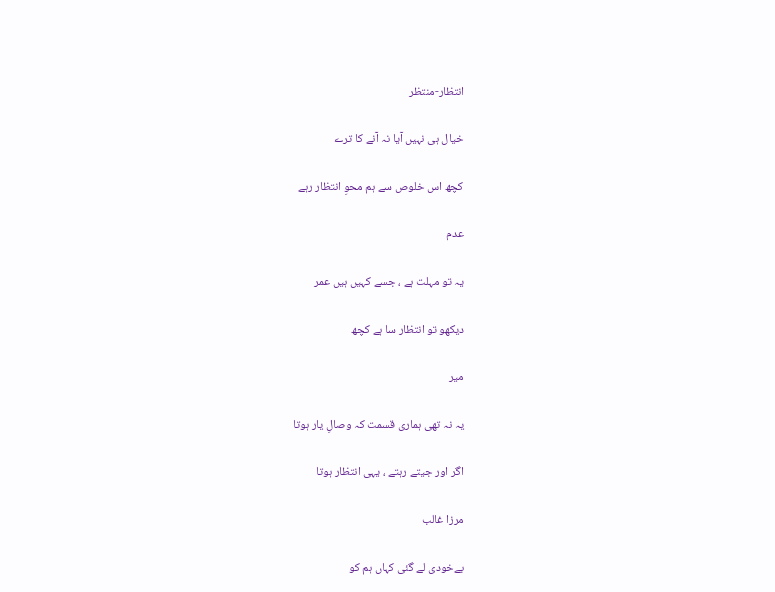انتظار-منتظر

خیال ہی نہیں آیا نہ آنے کا ترے

کچھ اس خلوص سے ہم محوِ انتظار رہے

عدم

یہ تو مہلت ہے ، جسے کہیں ہیں عمر

دیکھو تو انتظار سا ہے کچھ

میر

یہ نہ تھی ہماری قسمت کہ وصالِ یار ہوتا

اگر اور جیتے رہتے ، یہی انتظار ہوتا

مرزا غالب

بےخودی لے گئی کہاں ہم کو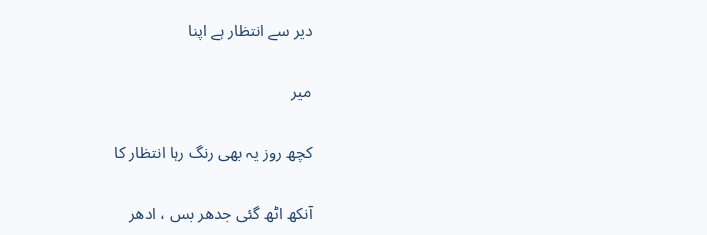دیر سے انتظار ہے اپنا

میر

کچھ روز یہ بھی رنگ رہا انتظار کا

آنکھ اٹھ گئی جدھر بس ، ادھر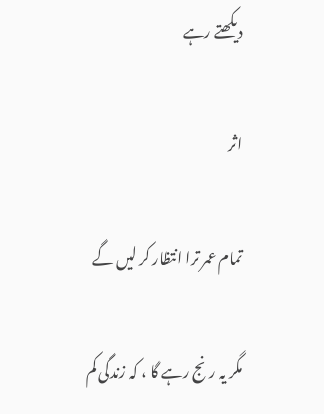دیکھتے رہے

اثر

تمام عمر ترا انتظار کر لیں گے

مگر یہ رنج رہے گا ، کہ زندگی کم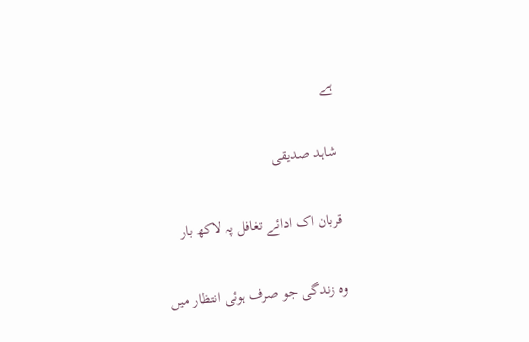ہے

شاہد صدیقی

قربان اک ادائے تغافل پہ لاکھ بار

وہ زندگی جو صرف ہوئی انتظار میں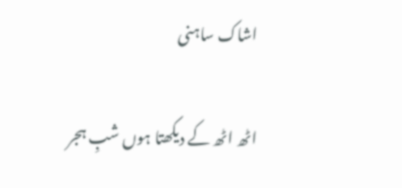اشاک ساہنی

اٹھ اٹھ کے دیکھتا ہوں شبِ ہجر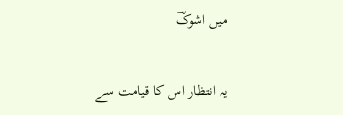میں اشوکؔ

یہ انتظار اس کا قیامت سے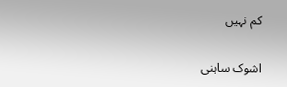کم نہیں

اشوک ساہنی